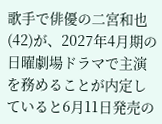歌手で俳優の二宮和也(42)が、2027年4月期の日曜劇場ドラマで主演を務めることが内定していると6月11日発売の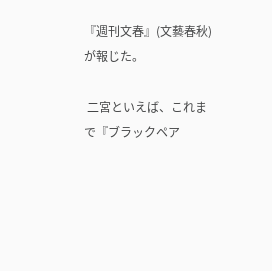『週刊文春』(文藝春秋)が報じた。

 二宮といえば、これまで『ブラックペア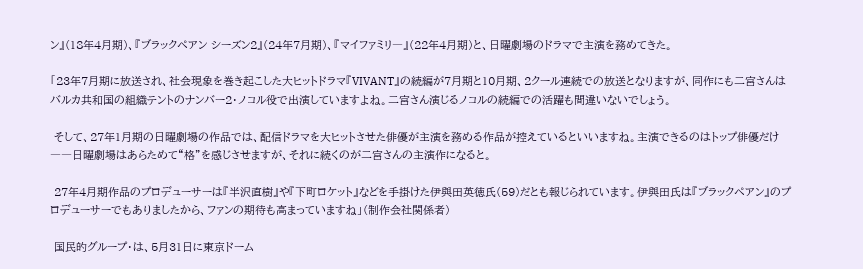ン』(18年4月期)、『ブラックペアン シーズン2』(24年7月期)、『マイファミリ―』(22年4月期)と、日曜劇場のドラマで主演を務めてきた。

「23年7月期に放送され、社会現象を巻き起こした大ヒットドラマ『VIVANT』の続編が7月期と10月期、2クール連続での放送となりますが、同作にも二宮さんはバルカ共和国の組織テントのナンバー2・ノコル役で出演していますよね。二宮さん演じるノコルの続編での活躍も間違いないでしょう。

 そして、27年1月期の日曜劇場の作品では、配信ドラマを大ヒットさせた俳優が主演を務める作品が控えているといいますね。主演できるのはトップ俳優だけ――日曜劇場はあらためて“格”を感じさせますが、それに続くのが二宮さんの主演作になると。

 27年4月期作品のプロデューサーは『半沢直樹』や『下町ロケット』などを手掛けた伊與田英徳氏(59)だとも報じられています。伊與田氏は『ブラックペアン』のプロデューサーでもありましたから、ファンの期待も高まっていますね」(制作会社関係者)

 国民的グループ・は、5月31日に東京ドーム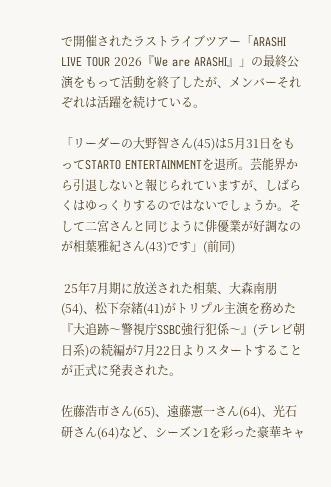で開催されたラストライブツアー「ARASHI LIVE TOUR 2026『We are ARASHI』」の最終公演をもって活動を終了したが、メンバーそれぞれは活躍を続けている。

「リーダーの大野智さん(45)は5月31日をもってSTARTO ENTERTAINMENTを退所。芸能界から引退しないと報じられていますが、しばらくはゆっくりするのではないでしょうか。そして二宮さんと同じように俳優業が好調なのが相葉雅紀さん(43)です」(前同)

 25年7月期に放送された相葉、大森南朋(54)、松下奈緒(41)がトリプル主演を務めた『大追跡〜警視庁SSBC強行犯係〜』(テレビ朝日系)の続編が7月22日よりスタートすることが正式に発表された。

佐藤浩市さん(65)、遠藤憲一さん(64)、光石研さん(64)など、シーズン1を彩った豪華キャ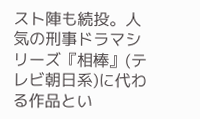スト陣も続投。人気の刑事ドラマシリーズ『相棒』(テレビ朝日系)に代わる作品とい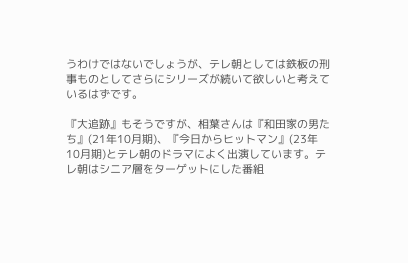うわけではないでしょうが、テレ朝としては鉄板の刑事ものとしてさらにシリーズが続いて欲しいと考えているはずです。

『大追跡』もそうですが、相葉さんは『和田家の男たち』(21年10月期)、『今日からヒットマン』(23年10月期)とテレ朝のドラマによく出演しています。テレ朝はシニア層をターゲットにした番組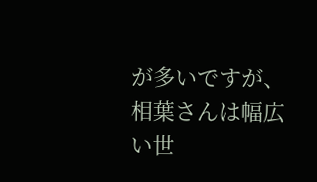が多いですが、相葉さんは幅広い世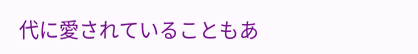代に愛されていることもあ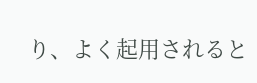り、よく起用されると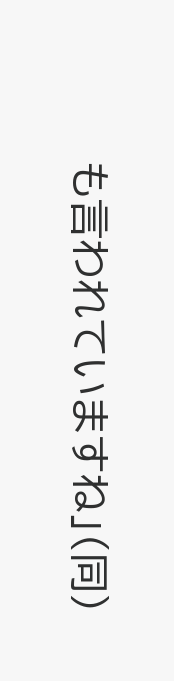も言われていますね」(同)